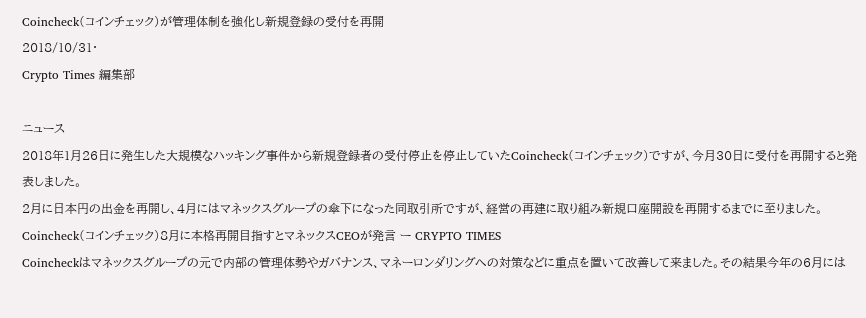Coincheck(コインチェック)が管理体制を強化し新規登録の受付を再開
2018/10/31・
Crypto Times 編集部

ニュース
2018年1月26日に発生した大規模なハッキング事件から新規登録者の受付停止を停止していたCoincheck(コインチェック)ですが、今月30日に受付を再開すると発表しました。
2月に日本円の出金を再開し、4月にはマネックスグループの傘下になった同取引所ですが、経営の再建に取り組み新規口座開設を再開するまでに至りました。
Coincheck(コインチェック)8月に本格再開目指すとマネックスCEOが発言 ー CRYPTO TIMES
Coincheckはマネックスグループの元で内部の管理体勢やガバナンス、マネーロンダリングへの対策などに重点を置いて改善して来ました。その結果今年の6月には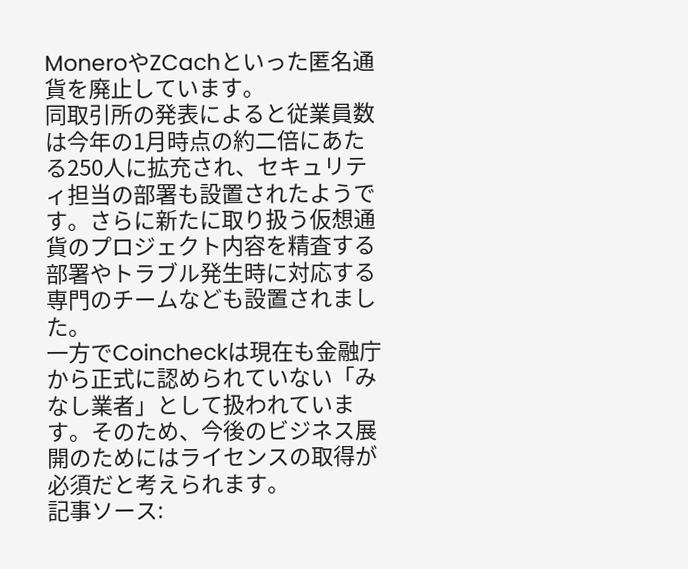MoneroやZCachといった匿名通貨を廃止しています。
同取引所の発表によると従業員数は今年の1月時点の約二倍にあたる250人に拡充され、セキュリティ担当の部署も設置されたようです。さらに新たに取り扱う仮想通貨のプロジェクト内容を精査する部署やトラブル発生時に対応する専門のチームなども設置されました。
一方でCoincheckは現在も金融庁から正式に認められていない「みなし業者」として扱われています。そのため、今後のビジネス展開のためにはライセンスの取得が必須だと考えられます。
記事ソース: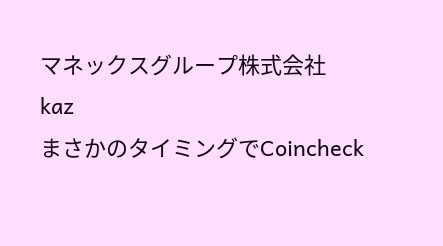マネックスグループ株式会社
kaz
まさかのタイミングでCoincheck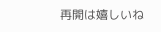再開は嬉しいね